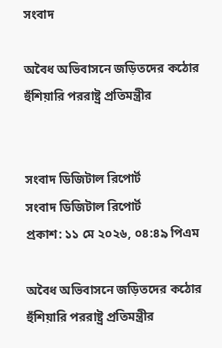সংবাদ

অবৈধ অভিবাসনে জড়িতদের কঠোর হুঁশিয়ারি পররাষ্ট্র প্রতিমন্ত্রীর


সংবাদ ডিজিটাল রিপোর্ট
সংবাদ ডিজিটাল রিপোর্ট
প্রকাশ: ১১ মে ২০২৬, ০৪:৪৯ পিএম

অবৈধ অভিবাসনে জড়িতদের কঠোর হুঁশিয়ারি পররাষ্ট্র প্রতিমন্ত্রীর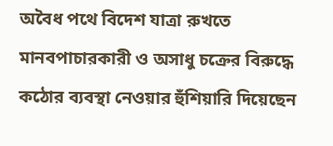অবৈধ পথে বিদেশ যাত্রা রুখতে মানবপাচারকারী ও অসাধু চক্রের বিরুদ্ধে কঠোর ব্যবস্থা নেওয়ার হুঁশিয়ারি দিয়েছেন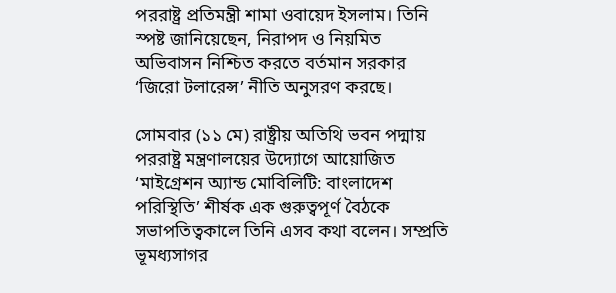পররাষ্ট্র প্রতিমন্ত্রী শামা ওবায়েদ ইসলাম। তিনি স্পষ্ট জানিয়েছেন, নিরাপদ ও নিয়মিত অভিবাসন নিশ্চিত করতে বর্তমান সরকার ‘জিরো টলারেন্স’ নীতি অনুসরণ করছে।

সোমবার (১১ মে) রাষ্ট্রীয় অতিথি ভবন পদ্মায় পররাষ্ট্র মন্ত্রণালয়ের উদ্যোগে আয়োজিত ‘মাইগ্রেশন অ্যান্ড মোবিলিটি: বাংলাদেশ পরিস্থিতি’ শীর্ষক এক গুরুত্বপূর্ণ বৈঠকে সভাপতিত্বকালে তিনি এসব কথা বলেন। সম্প্রতি ভূমধ্যসাগর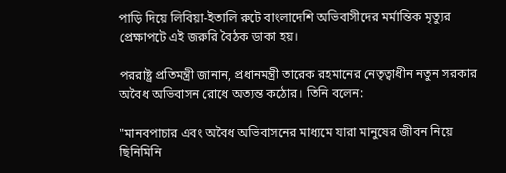পাড়ি দিয়ে লিবিয়া-ইতালি রুটে বাংলাদেশি অভিবাসীদের মর্মান্তিক মৃত্যুর প্রেক্ষাপটে এই জরুরি বৈঠক ডাকা হয়।

পররাষ্ট্র প্রতিমন্ত্রী জানান, প্রধানমন্ত্রী তারেক রহমানের নেতৃত্বাধীন নতুন সরকার অবৈধ অভিবাসন রোধে অত্যন্ত কঠোর। তিনি বলেন:

"মানবপাচার এবং অবৈধ অভিবাসনের মাধ্যমে যারা মানুষের জীবন নিয়ে ছিনিমিনি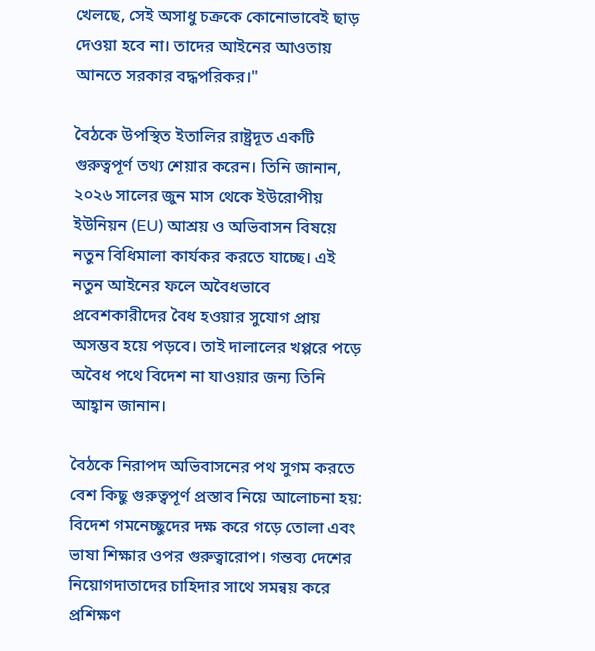খেলছে, সেই অসাধু চক্রকে কোনোভাবেই ছাড় দেওয়া হবে না। তাদের আইনের আওতায় আনতে সরকার বদ্ধপরিকর।"

বৈঠকে উপস্থিত ইতালির রাষ্ট্রদূত একটি গুরুত্বপূর্ণ তথ্য শেয়ার করেন। তিনি জানান, ২০২৬ সালের জুন মাস থেকে ইউরোপীয় ইউনিয়ন (EU) আশ্রয় ও অভিবাসন বিষয়ে নতুন বিধিমালা কার্যকর করতে যাচ্ছে। এই নতুন আইনের ফলে অবৈধভাবে প্রবেশকারীদের বৈধ হওয়ার সুযোগ প্রায় অসম্ভব হয়ে পড়বে। তাই দালালের খপ্পরে পড়ে অবৈধ পথে বিদেশ না যাওয়ার জন্য তিনি আহ্বান জানান।

বৈঠকে নিরাপদ অভিবাসনের পথ সুগম করতে বেশ কিছু গুরুত্বপূর্ণ প্রস্তাব নিয়ে আলোচনা হয়: বিদেশ গমনেচ্ছুদের দক্ষ করে গড়ে তোলা এবং ভাষা শিক্ষার ওপর গুরুত্বারোপ। গন্তব্য দেশের নিয়োগদাতাদের চাহিদার সাথে সমন্বয় করে প্রশিক্ষণ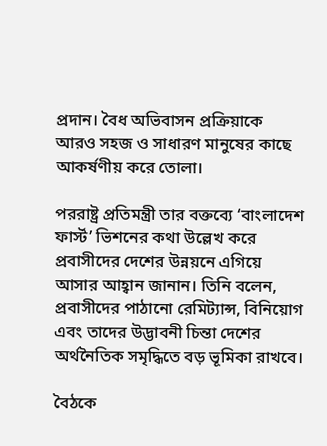প্রদান। বৈধ অভিবাসন প্রক্রিয়াকে আরও সহজ ও সাধারণ মানুষের কাছে আকর্ষণীয় করে তোলা।

পররাষ্ট্র প্রতিমন্ত্রী তার বক্তব্যে ‘বাংলাদেশ ফার্স্ট’ ভিশনের কথা উল্লেখ করে প্রবাসীদের দেশের উন্নয়নে এগিয়ে আসার আহ্বান জানান। তিনি বলেন, প্রবাসীদের পাঠানো রেমিট্যান্স, বিনিয়োগ এবং তাদের উদ্ভাবনী চিন্তা দেশের অর্থনৈতিক সমৃদ্ধিতে বড় ভূমিকা রাখবে।

বৈঠকে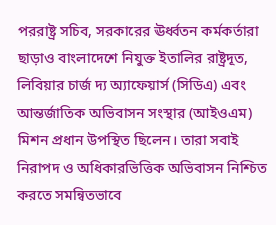পররাষ্ট্র সচিব, সরকারের ঊর্ধ্বতন কর্মকর্তারা ছাড়াও বাংলাদেশে নিযুক্ত ইতালির রাষ্ট্রদূত, লিবিয়ার চার্জ দ্য অ্যাফেয়ার্স (সিডিএ) এবং আন্তর্জাতিক অভিবাসন সংস্থার (আইওএম) মিশন প্রধান উপস্থিত ছিলেন। তারা সবাই নিরাপদ ও অধিকারভিত্তিক অভিবাসন নিশ্চিত করতে সমন্বিতভাবে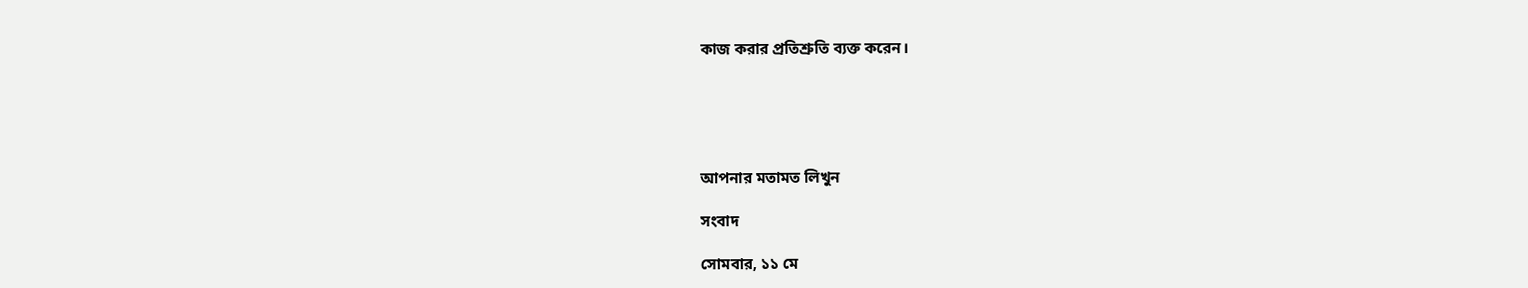কাজ করার প্রতিশ্রুতি ব্যক্ত করেন।





আপনার মতামত লিখুন

সংবাদ

সোমবার, ১১ মে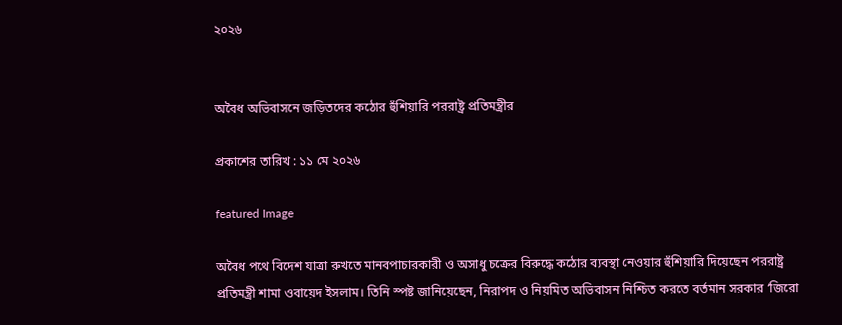২০২৬


অবৈধ অভিবাসনে জড়িতদের কঠোর হুঁশিয়ারি পররাষ্ট্র প্রতিমন্ত্রীর

প্রকাশের তারিখ : ১১ মে ২০২৬

featured Image

অবৈধ পথে বিদেশ যাত্রা রুখতে মানবপাচারকারী ও অসাধু চক্রের বিরুদ্ধে কঠোর ব্যবস্থা নেওয়ার হুঁশিয়ারি দিয়েছেন পররাষ্ট্র প্রতিমন্ত্রী শামা ওবায়েদ ইসলাম। তিনি স্পষ্ট জানিয়েছেন, নিরাপদ ও নিয়মিত অভিবাসন নিশ্চিত করতে বর্তমান সরকার ‘জিরো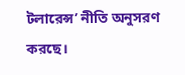টলারেন্স’ নীতি অনুসরণ করছে।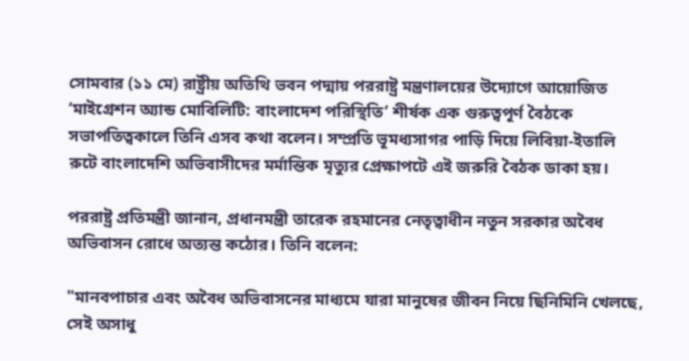সোমবার (১১ মে) রাষ্ট্রীয় অতিথি ভবন পদ্মায় পররাষ্ট্র মন্ত্রণালয়ের উদ্যোগে আয়োজিত ‘মাইগ্রেশন অ্যান্ড মোবিলিটি: বাংলাদেশ পরিস্থিতি’ শীর্ষক এক গুরুত্বপূর্ণ বৈঠকে সভাপতিত্বকালে তিনি এসব কথা বলেন। সম্প্রতি ভূমধ্যসাগর পাড়ি দিয়ে লিবিয়া-ইতালি রুটে বাংলাদেশি অভিবাসীদের মর্মান্তিক মৃত্যুর প্রেক্ষাপটে এই জরুরি বৈঠক ডাকা হয়।

পররাষ্ট্র প্রতিমন্ত্রী জানান, প্রধানমন্ত্রী তারেক রহমানের নেতৃত্বাধীন নতুন সরকার অবৈধ অভিবাসন রোধে অত্যন্ত কঠোর। তিনি বলেন:

"মানবপাচার এবং অবৈধ অভিবাসনের মাধ্যমে যারা মানুষের জীবন নিয়ে ছিনিমিনি খেলছে, সেই অসাধু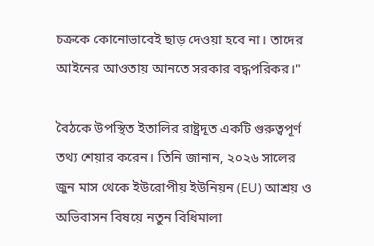চক্রকে কোনোভাবেই ছাড় দেওয়া হবে না। তাদের আইনের আওতায় আনতে সরকার বদ্ধপরিকর।"

বৈঠকে উপস্থিত ইতালির রাষ্ট্রদূত একটি গুরুত্বপূর্ণ তথ্য শেয়ার করেন। তিনি জানান, ২০২৬ সালের জুন মাস থেকে ইউরোপীয় ইউনিয়ন (EU) আশ্রয় ও অভিবাসন বিষয়ে নতুন বিধিমালা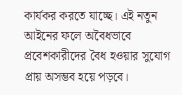কার্যকর করতে যাচ্ছে। এই নতুন আইনের ফলে অবৈধভাবে প্রবেশকারীদের বৈধ হওয়ার সুযোগ প্রায় অসম্ভব হয়ে পড়বে।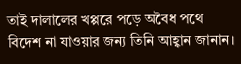তাই দালালের খপ্পরে পড়ে অবৈধ পথে বিদেশ না যাওয়ার জন্য তিনি আহ্বান জানান।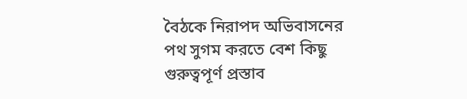বৈঠকে নিরাপদ অভিবাসনের পথ সুগম করতে বেশ কিছু গুরুত্বপূর্ণ প্রস্তাব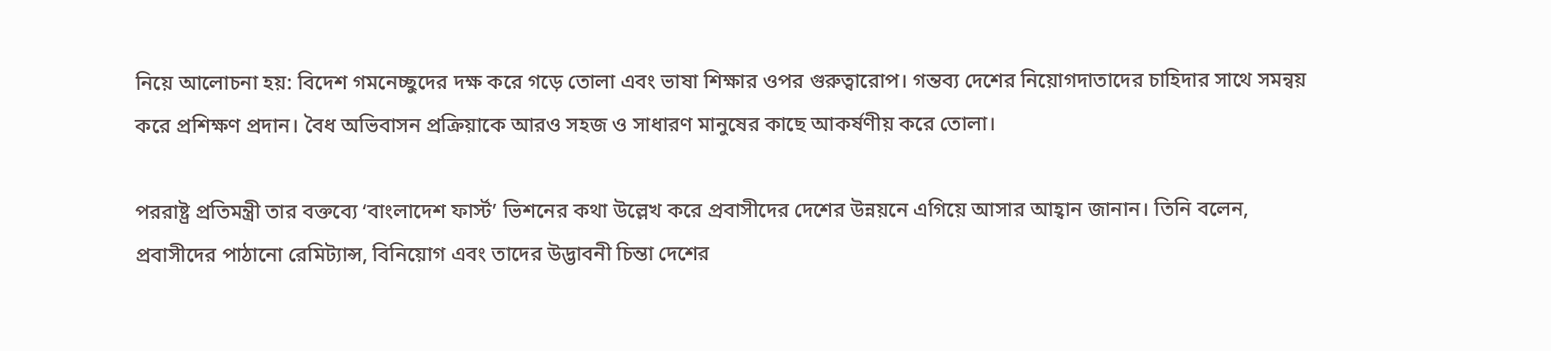নিয়ে আলোচনা হয়: বিদেশ গমনেচ্ছুদের দক্ষ করে গড়ে তোলা এবং ভাষা শিক্ষার ওপর গুরুত্বারোপ। গন্তব্য দেশের নিয়োগদাতাদের চাহিদার সাথে সমন্বয় করে প্রশিক্ষণ প্রদান। বৈধ অভিবাসন প্রক্রিয়াকে আরও সহজ ও সাধারণ মানুষের কাছে আকর্ষণীয় করে তোলা।

পররাষ্ট্র প্রতিমন্ত্রী তার বক্তব্যে ‘বাংলাদেশ ফার্স্ট’ ভিশনের কথা উল্লেখ করে প্রবাসীদের দেশের উন্নয়নে এগিয়ে আসার আহ্বান জানান। তিনি বলেন, প্রবাসীদের পাঠানো রেমিট্যান্স, বিনিয়োগ এবং তাদের উদ্ভাবনী চিন্তা দেশের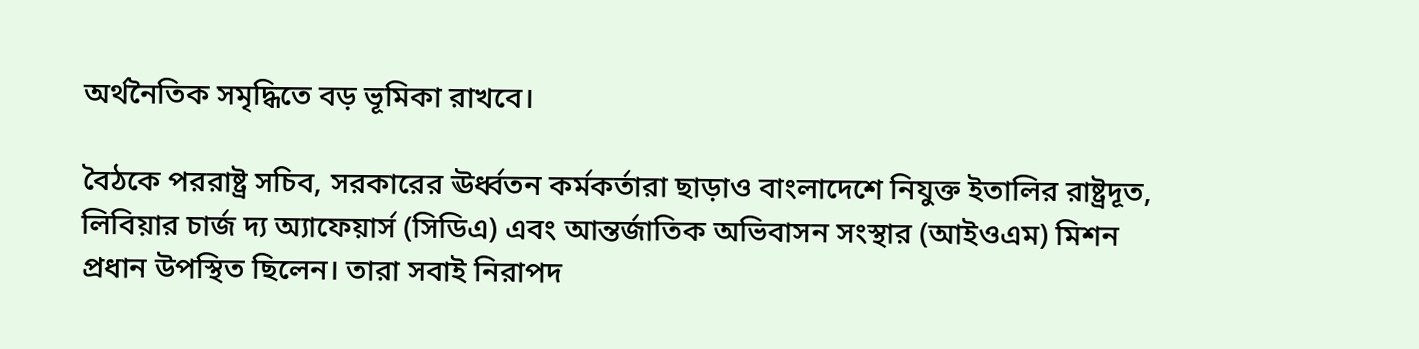অর্থনৈতিক সমৃদ্ধিতে বড় ভূমিকা রাখবে।

বৈঠকে পররাষ্ট্র সচিব, সরকারের ঊর্ধ্বতন কর্মকর্তারা ছাড়াও বাংলাদেশে নিযুক্ত ইতালির রাষ্ট্রদূত, লিবিয়ার চার্জ দ্য অ্যাফেয়ার্স (সিডিএ) এবং আন্তর্জাতিক অভিবাসন সংস্থার (আইওএম) মিশন প্রধান উপস্থিত ছিলেন। তারা সবাই নিরাপদ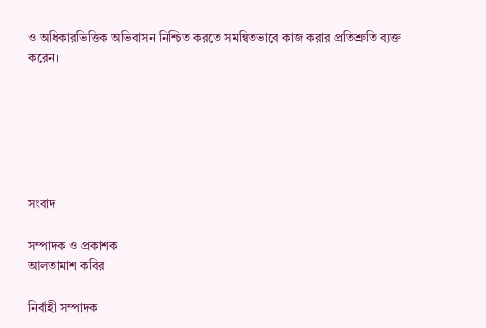ও অধিকারভিত্তিক অভিবাসন নিশ্চিত করতে সমন্বিতভাবে কাজ করার প্রতিশ্রুতি ব্যক্ত করেন।






সংবাদ

সম্পাদক ও প্রকাশক
আলতামাশ কবির

নির্বাহী সম্পাদক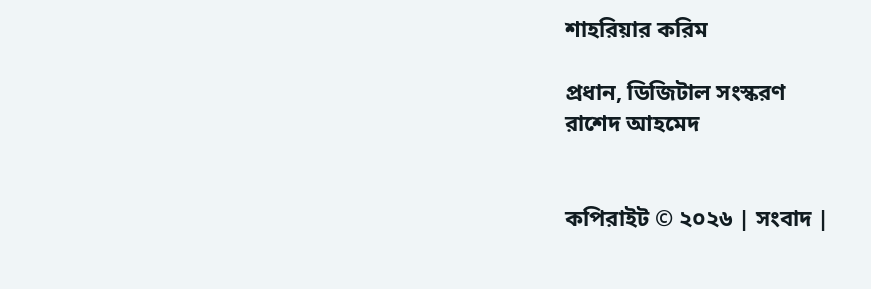শাহরিয়ার করিম

প্রধান, ডিজিটাল সংস্করণ
রাশেদ আহমেদ


কপিরাইট © ২০২৬ | সংবাদ |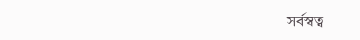সর্বস্বত্ব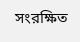সংরক্ষিত